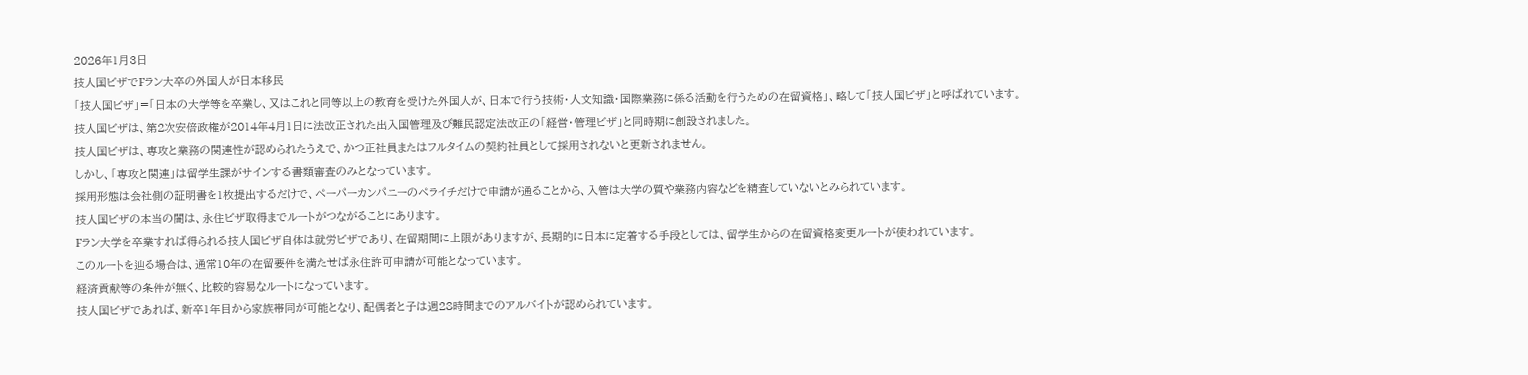2026年1月3日
技人国ビザでFラン大卒の外国人が日本移民
「技人国ビザ」=「日本の大学等を卒業し、又はこれと同等以上の教育を受けた外国人が、日本で行う技術・人文知識・国際業務に係る活動を行うための在留資格」、略して「技人国ビザ」と呼ばれています。
技人国ビザは、第2次安倍政権が2014年4月1日に法改正された出入国管理及び難民認定法改正の「経営・管理ビザ」と同時期に創設されました。
技人国ビザは、専攻と業務の関連性が認められたうえで、かつ正社員またはフルタイムの契約社員として採用されないと更新されません。
しかし、「専攻と関連」は留学生課がサインする書類審査のみとなっています。
採用形態は会社側の証明書を1枚提出するだけで、ペーパーカンパニーのペライチだけで申請が通ることから、入管は大学の質や業務内容などを精査していないとみられています。
技人国ビザの本当の闇は、永住ビザ取得までルートがつながることにあります。
Fラン大学を卒業すれば得られる技人国ビザ自体は就労ビザであり、在留期間に上限がありますが、長期的に日本に定着する手段としては、留学生からの在留資格変更ルートが使われています。
このルートを辿る場合は、通常10年の在留要件を満たせば永住許可申請が可能となっています。
経済貢献等の条件が無く、比較的容易なルートになっています。
技人国ビザであれば、新卒1年目から家族帯同が可能となり、配偶者と子は週28時間までのアルバイトが認められています。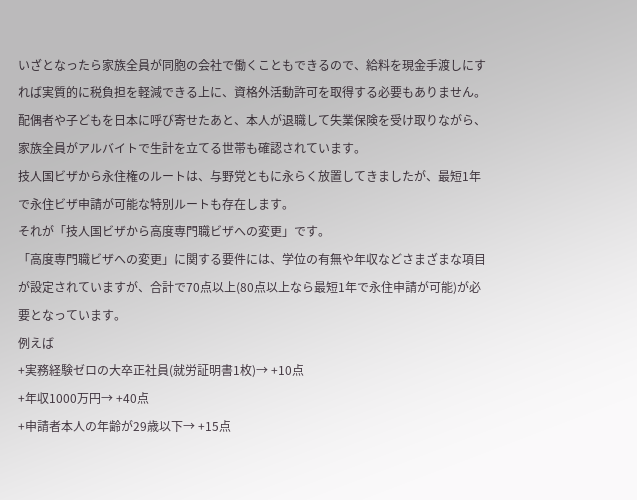いざとなったら家族全員が同胞の会社で働くこともできるので、給料を現金手渡しにすれば実質的に税負担を軽減できる上に、資格外活動許可を取得する必要もありません。
配偶者や子どもを日本に呼び寄せたあと、本人が退職して失業保険を受け取りながら、家族全員がアルバイトで生計を立てる世帯も確認されています。
技人国ビザから永住権のルートは、与野党ともに永らく放置してきましたが、最短1年で永住ビザ申請が可能な特別ルートも存在します。
それが「技人国ビザから高度専門職ビザへの変更」です。
「高度専門職ビザへの変更」に関する要件には、学位の有無や年収などさまざまな項目が設定されていますが、合計で70点以上(80点以上なら最短1年で永住申請が可能)が必要となっています。
例えば
+実務経験ゼロの大卒正社員(就労証明書1枚)→ +10点
+年収1000万円→ +40点
+申請者本人の年齢が29歳以下→ +15点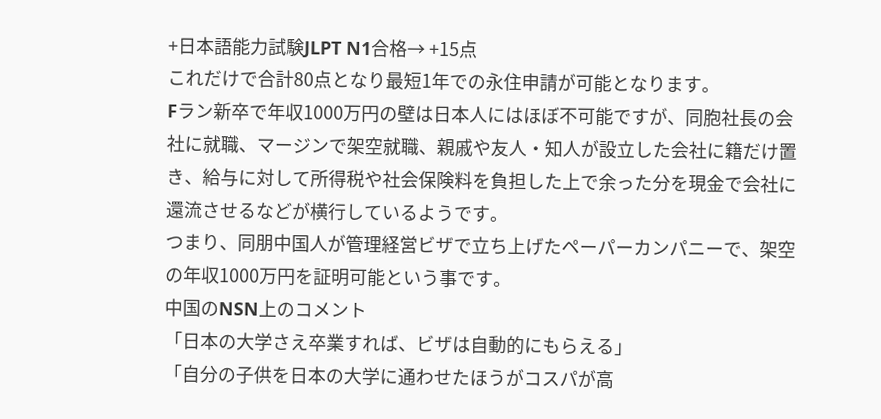+日本語能力試験JLPT N1合格→ +15点
これだけで合計80点となり最短1年での永住申請が可能となります。
Fラン新卒で年収1000万円の壁は日本人にはほぼ不可能ですが、同胞社長の会社に就職、マージンで架空就職、親戚や友人・知人が設立した会社に籍だけ置き、給与に対して所得税や社会保険料を負担した上で余った分を現金で会社に還流させるなどが横行しているようです。
つまり、同朋中国人が管理経営ビザで立ち上げたペーパーカンパニーで、架空の年収1000万円を証明可能という事です。
中国のNSN上のコメント
「日本の大学さえ卒業すれば、ビザは自動的にもらえる」
「自分の子供を日本の大学に通わせたほうがコスパが高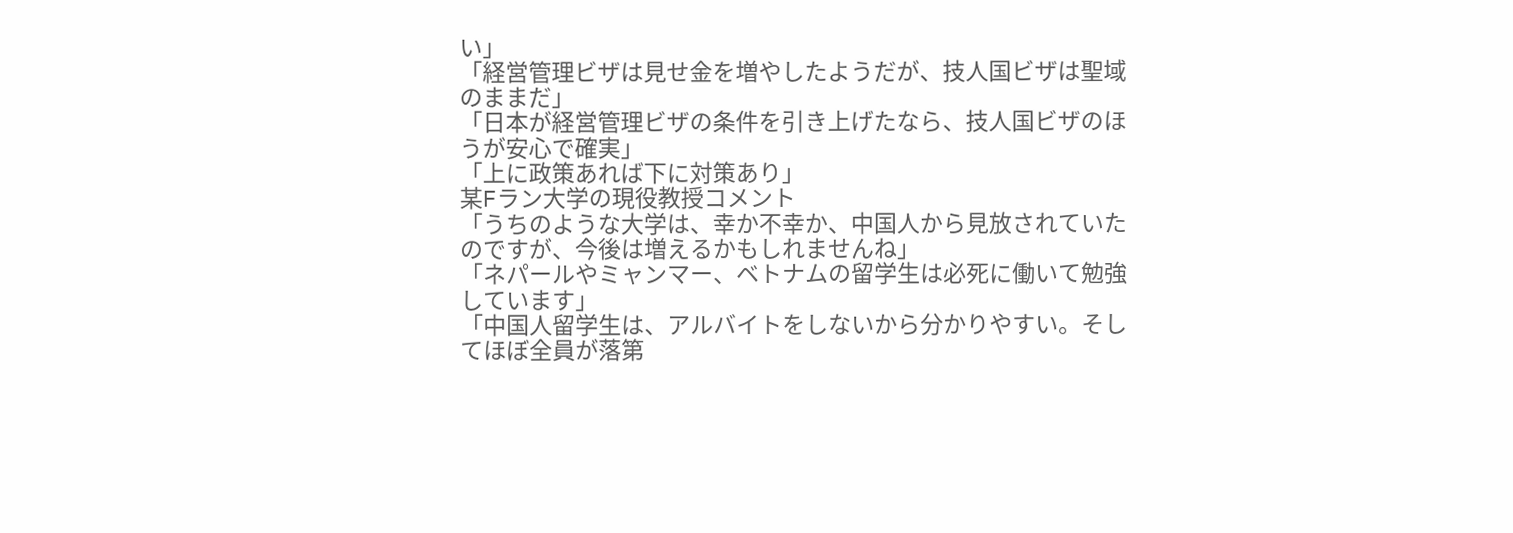い」
「経営管理ビザは見せ金を増やしたようだが、技人国ビザは聖域のままだ」
「日本が経営管理ビザの条件を引き上げたなら、技人国ビザのほうが安心で確実」
「上に政策あれば下に対策あり」
某Fラン大学の現役教授コメント
「うちのような大学は、幸か不幸か、中国人から見放されていたのですが、今後は増えるかもしれませんね」
「ネパールやミャンマー、ベトナムの留学生は必死に働いて勉強しています」
「中国人留学生は、アルバイトをしないから分かりやすい。そしてほぼ全員が落第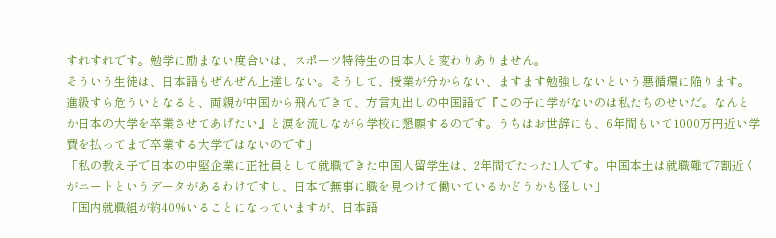すれすれです。勉学に励まない度合いは、スポーツ特待生の日本人と変わりありません。
そういう生徒は、日本語もぜんぜん上達しない。そうして、授業が分からない、ますます勉強しないという悪循環に陥ります。進級すら危ういとなると、両親が中国から飛んできて、方言丸出しの中国語で『この子に学がないのは私たちのせいだ。なんとか日本の大学を卒業させてあげたい』と涙を流しながら学校に懇願するのです。うちはお世辞にも、6年間もいて1000万円近い学費を払ってまで卒業する大学ではないのです」
「私の教え子で日本の中堅企業に正社員として就職できた中国人留学生は、2年間でたった1人です。中国本土は就職難で7割近くがニートというデータがあるわけですし、日本で無事に職を見つけて働いているかどうかも怪しい」
「国内就職組が約40%いることになっていますが、日本語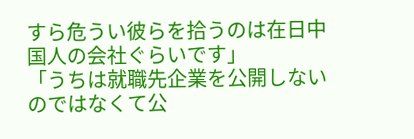すら危うい彼らを拾うのは在日中国人の会社ぐらいです」
「うちは就職先企業を公開しないのではなくて公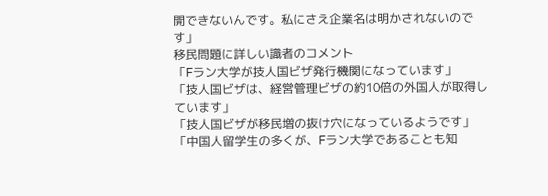開できないんです。私にさえ企業名は明かされないのです」
移民問題に詳しい識者のコメント
「Fラン大学が技人国ビザ発行機関になっています」
「技人国ビザは、経営管理ビザの約10倍の外国人が取得しています」
「技人国ビザが移民増の抜け穴になっているようです」
「中国人留学生の多くが、Fラン大学であることも知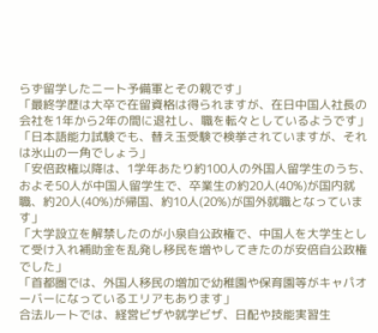らず留学したニート予備軍とその親です」
「最終学歴は大卒で在留資格は得られますが、在日中国人社長の会社を1年から2年の間に退社し、職を転々としているようです」
「日本語能力試験でも、替え玉受験で検挙されていますが、それは氷山の一角でしょう」
「安倍政権以降は、1学年あたり約100人の外国人留学生のうち、およそ50人が中国人留学生で、卒業生の約20人(40%)が国内就職、約20人(40%)が帰国、約10人(20%)が国外就職となっています」
「大学設立を解禁したのが小泉自公政権で、中国人を大学生として受け入れ補助金を乱発し移民を増やしてきたのが安倍自公政権でした」
「首都圏では、外国人移民の増加で幼稚園や保育園等がキャパオーバーになっているエリアもあります」
合法ルートでは、経営ビザや就学ビザ、日配や技能実習生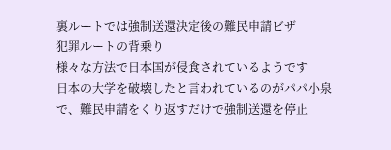裏ルートでは強制送還決定後の難民申請ビザ
犯罪ルートの背乗り
様々な方法で日本国が侵食されているようです
日本の大学を破壊したと言われているのがパパ小泉で、難民申請をくり返すだけで強制送還を停止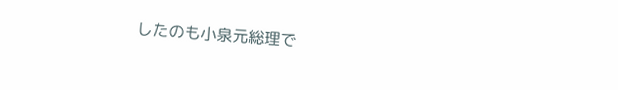したのも小泉元総理で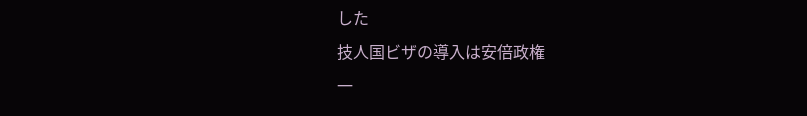した
技人国ビザの導入は安倍政権
一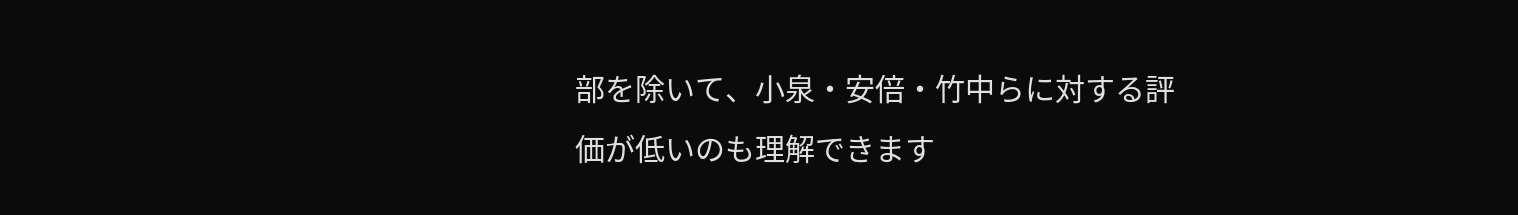部を除いて、小泉・安倍・竹中らに対する評価が低いのも理解できます